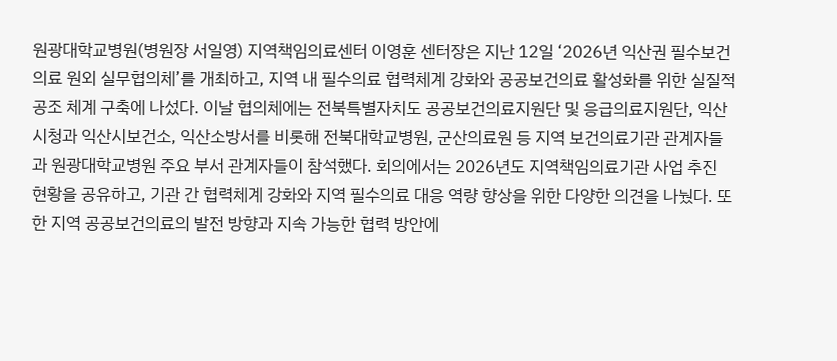원광대학교병원(병원장 서일영) 지역책임의료센터 이영훈 센터장은 지난 12일 ‘2026년 익산권 필수보건의료 원외 실무협의체’를 개최하고, 지역 내 필수의료 협력체계 강화와 공공보건의료 활성화를 위한 실질적 공조 체계 구축에 나섰다. 이날 협의체에는 전북특별자치도 공공보건의료지원단 및 응급의료지원단, 익산시청과 익산시보건소, 익산소방서를 비롯해 전북대학교병원, 군산의료원 등 지역 보건의료기관 관계자들과 원광대학교병원 주요 부서 관계자들이 참석했다. 회의에서는 2026년도 지역책임의료기관 사업 추진 현황을 공유하고, 기관 간 협력체계 강화와 지역 필수의료 대응 역량 향상을 위한 다양한 의견을 나눴다. 또한 지역 공공보건의료의 발전 방향과 지속 가능한 협력 방안에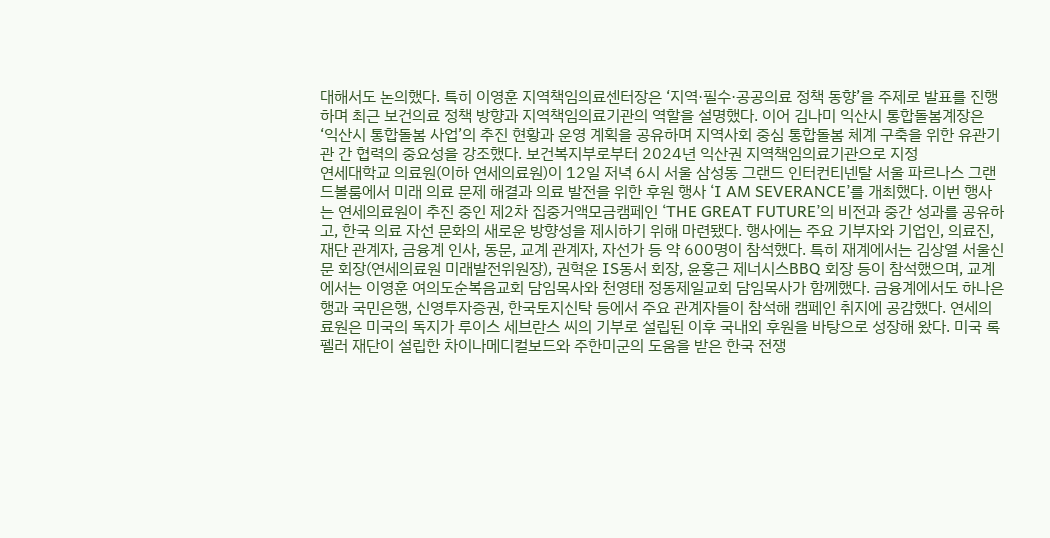대해서도 논의했다. 특히 이영훈 지역책임의료센터장은 ‘지역·필수·공공의료 정책 동향’을 주제로 발표를 진행하며 최근 보건의료 정책 방향과 지역책임의료기관의 역할을 설명했다. 이어 김나미 익산시 통합돌봄계장은 ‘익산시 통합돌봄 사업’의 추진 현황과 운영 계획을 공유하며 지역사회 중심 통합돌봄 체계 구축을 위한 유관기관 간 협력의 중요성을 강조했다. 보건복지부로부터 2024년 익산권 지역책임의료기관으로 지정
연세대학교 의료원(이하 연세의료원)이 12일 저녁 6시 서울 삼성동 그랜드 인터컨티넨탈 서울 파르나스 그랜드볼룸에서 미래 의료 문제 해결과 의료 발전을 위한 후원 행사 ‘I AM SEVERANCE’를 개최했다. 이번 행사는 연세의료원이 추진 중인 제2차 집중거액모금캠페인 ‘THE GREAT FUTURE’의 비전과 중간 성과를 공유하고, 한국 의료 자선 문화의 새로운 방향성을 제시하기 위해 마련됐다. 행사에는 주요 기부자와 기업인, 의료진, 재단 관계자, 금융계 인사, 동문, 교계 관계자, 자선가 등 약 600명이 참석했다. 특히 재계에서는 김상열 서울신문 회장(연세의료원 미래발전위원장), 권혁운 IS동서 회장, 윤홍근 제너시스BBQ 회장 등이 참석했으며, 교계에서는 이영훈 여의도순복음교회 담임목사와 천영태 정동제일교회 담임목사가 함께했다. 금융계에서도 하나은행과 국민은행, 신영투자증권, 한국토지신탁 등에서 주요 관계자들이 참석해 캠페인 취지에 공감했다. 연세의료원은 미국의 독지가 루이스 세브란스 씨의 기부로 설립된 이후 국내외 후원을 바탕으로 성장해 왔다. 미국 록펠러 재단이 설립한 차이나메디컬보드와 주한미군의 도움을 받은 한국 전쟁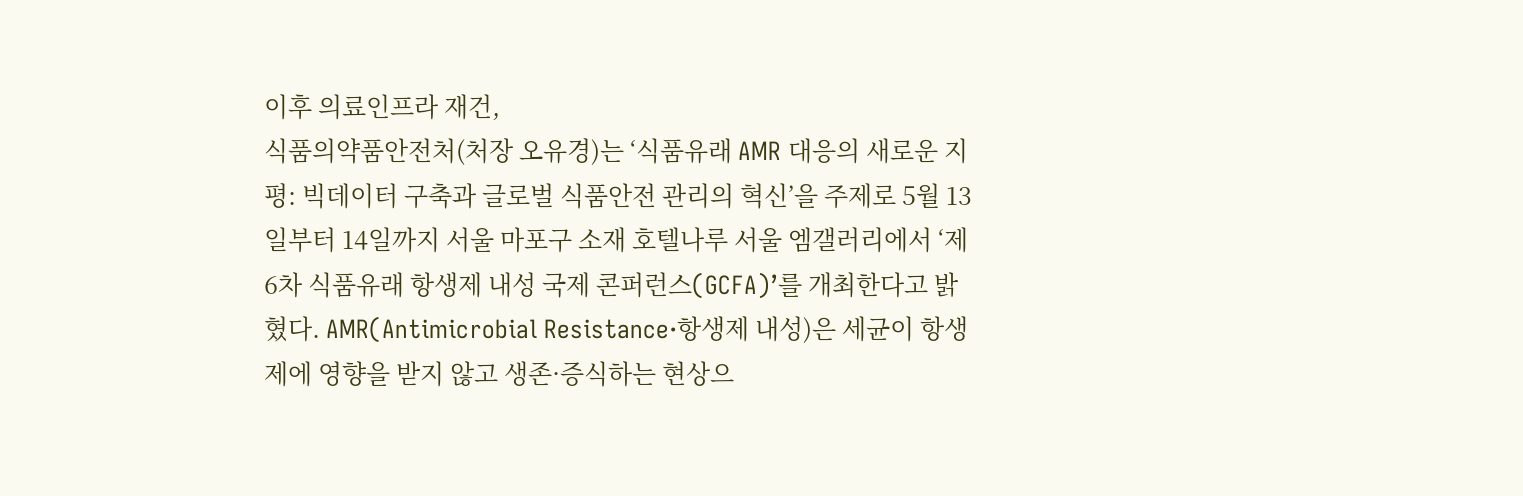이후 의료인프라 재건,
식품의약품안전처(처장 오유경)는 ‘식품유래 AMR 대응의 새로운 지평: 빅데이터 구축과 글로벌 식품안전 관리의 혁신’을 주제로 5월 13일부터 14일까지 서울 마포구 소재 호텔나루 서울 엠갤러리에서 ‘제6차 식품유래 항생제 내성 국제 콘퍼런스(GCFA)’를 개최한다고 밝혔다. AMR(Antimicrobial Resistance·항생제 내성)은 세균이 항생제에 영향을 받지 않고 생존·증식하는 현상으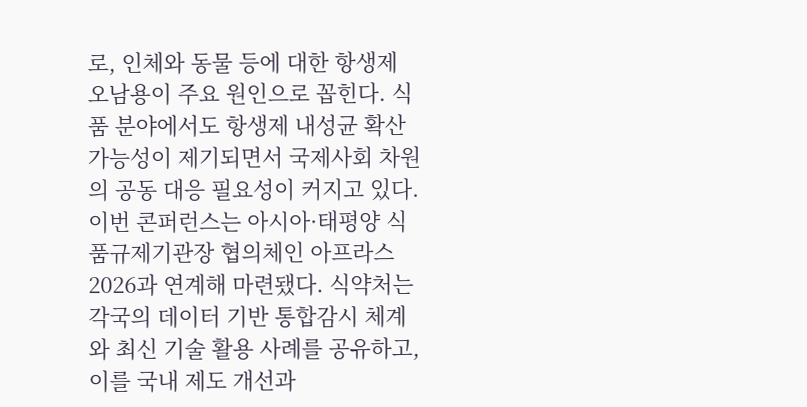로, 인체와 동물 등에 대한 항생제 오남용이 주요 원인으로 꼽힌다. 식품 분야에서도 항생제 내성균 확산 가능성이 제기되면서 국제사회 차원의 공동 대응 필요성이 커지고 있다. 이번 콘퍼런스는 아시아·태평양 식품규제기관장 협의체인 아프라스 2026과 연계해 마련됐다. 식약처는 각국의 데이터 기반 통합감시 체계와 최신 기술 활용 사례를 공유하고, 이를 국내 제도 개선과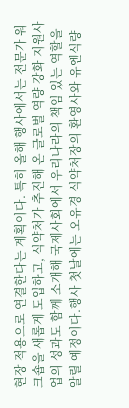현장 적용으로 연결한다는 계획이다. 특히 올해 행사에서는 전문가 워크숍을 새롭게 도입하고, 식약처가 추진해 온 글로벌 역량 강화 지원사업의 성과도 함께 소개해 국제사회에서 우리나라의 책임 있는 역할을 알릴 예정이다.행사 첫날에는 오유경 식약처장의 환영사와 유엔식량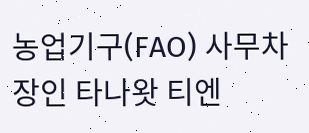농업기구(FAO) 사무차장인 타나왓 티엔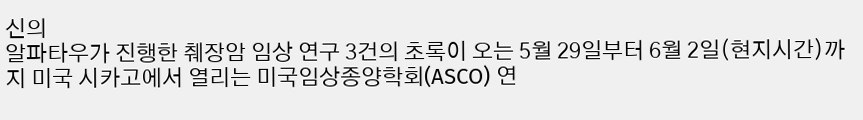신의
알파타우가 진행한 췌장암 임상 연구 3건의 초록이 오는 5월 29일부터 6월 2일(현지시간)까지 미국 시카고에서 열리는 미국임상종양학회(ASCO) 연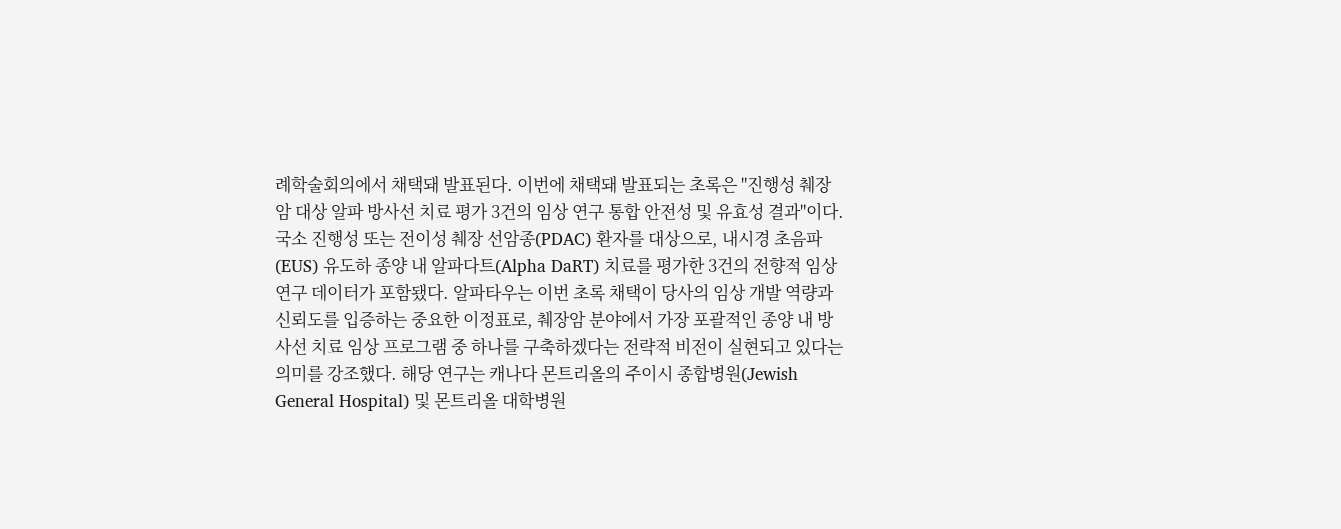례학술회의에서 채택돼 발표된다. 이번에 채택돼 발표되는 초록은 "진행성 췌장암 대상 알파 방사선 치료 평가 3건의 임상 연구 통합 안전성 및 유효성 결과"이다. 국소 진행성 또는 전이성 췌장 선암종(PDAC) 환자를 대상으로, 내시경 초음파(EUS) 유도하 종양 내 알파다트(Alpha DaRT) 치료를 평가한 3건의 전향적 임상 연구 데이터가 포함됐다. 알파타우는 이번 초록 채택이 당사의 임상 개발 역량과 신뢰도를 입증하는 중요한 이정표로, 췌장암 분야에서 가장 포괄적인 종양 내 방사선 치료 임상 프로그램 중 하나를 구축하겠다는 전략적 비전이 실현되고 있다는 의미를 강조했다. 해당 연구는 캐나다 몬트리올의 주이시 종합병원(Jewish General Hospital) 및 몬트리올 대학병원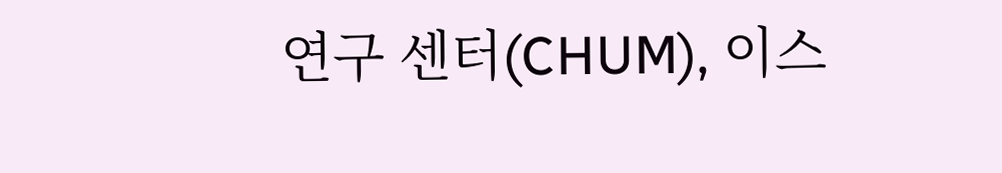연구 센터(CHUM), 이스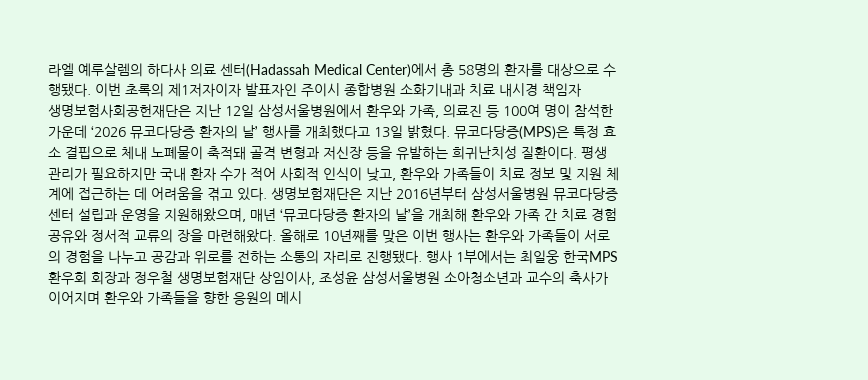라엘 예루살렘의 하다사 의료 센터(Hadassah Medical Center)에서 총 58명의 환자를 대상으로 수행됐다. 이번 초록의 제1저자이자 발표자인 주이시 종합병원 소화기내과 치료 내시경 책임자
생명보험사회공헌재단은 지난 12일 삼성서울병원에서 환우와 가족, 의료진 등 100여 명이 참석한 가운데 ‘2026 뮤코다당증 환자의 날’ 행사를 개최했다고 13일 밝혔다. 뮤코다당증(MPS)은 특정 효소 결핍으로 체내 노폐물이 축적돼 골격 변형과 저신장 등을 유발하는 희귀난치성 질환이다. 평생 관리가 필요하지만 국내 환자 수가 적어 사회적 인식이 낮고, 환우와 가족들이 치료 정보 및 지원 체계에 접근하는 데 어려움을 겪고 있다. 생명보험재단은 지난 2016년부터 삼성서울병원 뮤코다당증센터 설립과 운영을 지원해왔으며, 매년 ‘뮤코다당증 환자의 날’을 개최해 환우와 가족 간 치료 경험 공유와 정서적 교류의 장을 마련해왔다. 올해로 10년째를 맞은 이번 행사는 환우와 가족들이 서로의 경험을 나누고 공감과 위로를 전하는 소통의 자리로 진행됐다. 행사 1부에서는 최일웅 한국MPS환우회 회장과 정우철 생명보험재단 상임이사, 조성윤 삼성서울병원 소아청소년과 교수의 축사가 이어지며 환우와 가족들을 향한 응원의 메시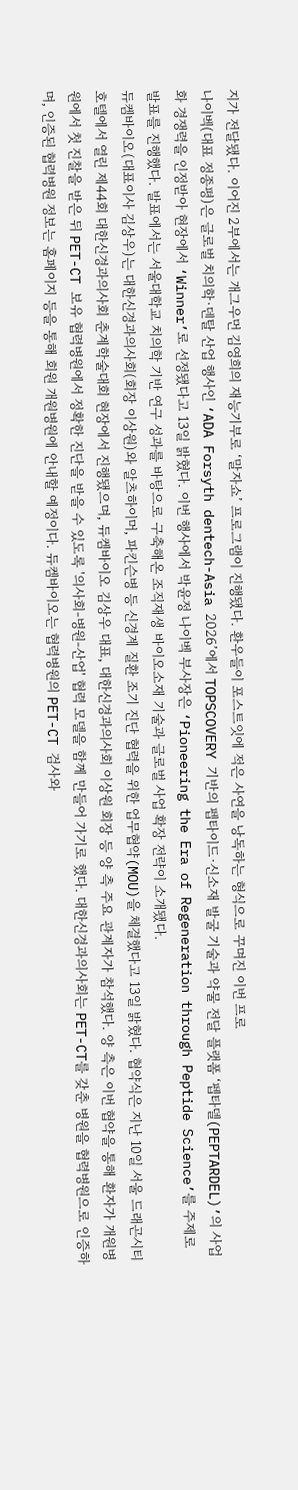지가 전달됐다. 이어진 2부에서는 개그우먼 김영희의 재능기부로 ‘말자쇼’ 프로그램이 진행됐다. 환우들이 포스트잇에 적은 사연을 낭독하는 형식으로 꾸며진 이번 프로
나이벡(대표 정종평)은 글로벌 치의학·덴탈 산업 행사인 ‘ADA Forsyth dentech-Asia 2026’에서 TOPSCOVERY 기반의 펩타이드·신소재 발굴 기술과 약물 전달 플랫폼 ‘펩타델(PEPTARDEL)’의 사업화 경쟁력을 인정받아 현장에서 ‘Winner’로 선정됐다고 13일 밝혔다. 이번 행사에서 박윤정 나이벡 부사장은 ‘Pioneering the Era of Regeneration through Peptide Science’를 주제로 발표를 진행했다. 발표에서는 서울대학교 치의학 기반 연구 성과를 바탕으로 구축해온 조직재생 바이오소재 기술과 글로벌 사업 확장 전략이 소개됐다.
듀켐바이오(대표이사 김상우)는 대한신경과의사회(회장 이상원)와 알츠하이머, 파킨슨병 등 신경계 질환 조기 진단 협력을 위한 업무협약(MOU)을 체결했다고 13일 밝혔다. 협약식은 지난 10일 서울 드래곤시티 호텔에서 열린 제44회 대한신경과의사회 춘계학술대회 현장에서 진행됐으며, 듀켐바이오 김상우 대표, 대한신경과의사회 이상원 회장 등 양 측 주요 관계자가 참석했다. 양 측은 이번 협약을 통해 환자가 개원병원에서 첫 진찰을 받은 뒤 PET-CT 보유 협력병원에서 정확한 진단을 받을 수 있도록 '의사회-병원-산업' 협력 모델을 함께 만들어 가기로 했다. 대한신경과의사회는 PET-CT를 갖춘 병원을 협력병원으로 인증하며, 인증된 협력병원 정보는 홈페이지 등을 통해 회원 개원병원에 안내할 예정이다. 듀켐바이오는 협력병원의 PET-CT 검사와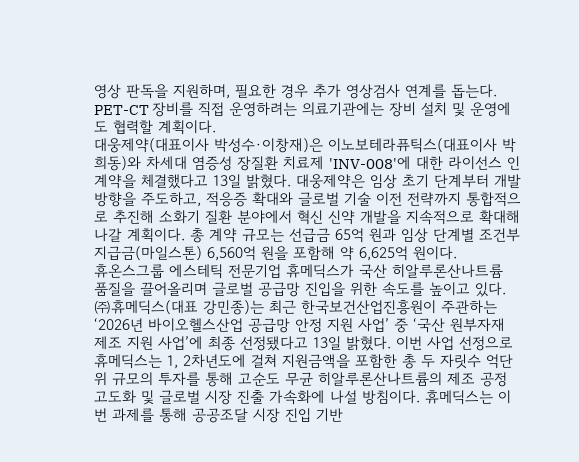영상 판독을 지원하며, 필요한 경우 추가 영상검사 연계를 돕는다. PET-CT 장비를 직접 운영하려는 의료기관에는 장비 설치 및 운영에도 협력할 계획이다.
대웅제약(대표이사 박성수·이창재)은 이노보테라퓨틱스(대표이사 박희동)와 차세대 염증성 장질환 치료제 'INV-008'에 대한 라이선스 인 계약을 체결했다고 13일 밝혔다. 대웅제약은 임상 초기 단계부터 개발 방향을 주도하고, 적응증 확대와 글로벌 기술 이전 전략까지 통합적으로 추진해 소화기 질환 분야에서 혁신 신약 개발을 지속적으로 확대해 나갈 계획이다. 총 계약 규모는 선급금 65억 원과 임상 단계별 조건부 지급금(마일스톤) 6,560억 원을 포함해 약 6,625억 원이다.
휴온스그룹 에스테틱 전문기업 휴메딕스가 국산 히알루론산나트륨 품질을 끌어올리며 글로벌 공급망 진입을 위한 속도를 높이고 있다. ㈜휴메딕스(대표 강민종)는 최근 한국보건산업진흥원이 주관하는 ‘2026년 바이오헬스산업 공급망 안정 지원 사업’ 중 ‘국산 원부자재 제조 지원 사업’에 최종 선정됐다고 13일 밝혔다. 이번 사업 선정으로 휴메딕스는 1, 2차년도에 걸쳐 지원금액을 포함한 총 두 자릿수 억단위 규모의 투자를 통해 고순도 무균 히알루론산나트륨의 제조 공정 고도화 및 글로벌 시장 진출 가속화에 나설 방침이다. 휴메딕스는 이번 과제를 통해 공공조달 시장 진입 기반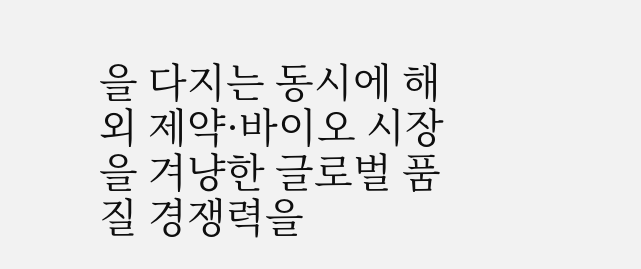을 다지는 동시에 해외 제약·바이오 시장을 겨냥한 글로벌 품질 경쟁력을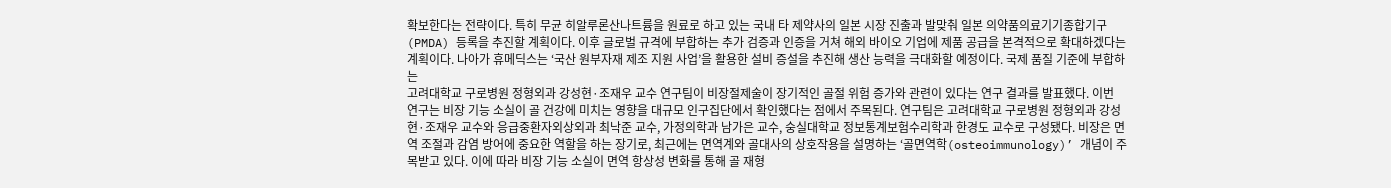확보한다는 전략이다. 특히 무균 히알루론산나트륨을 원료로 하고 있는 국내 타 제약사의 일본 시장 진출과 발맞춰 일본 의약품의료기기종합기구(PMDA) 등록을 추진할 계획이다. 이후 글로벌 규격에 부합하는 추가 검증과 인증을 거쳐 해외 바이오 기업에 제품 공급을 본격적으로 확대하겠다는 계획이다. 나아가 휴메딕스는 ‘국산 원부자재 제조 지원 사업’을 활용한 설비 증설을 추진해 생산 능력을 극대화할 예정이다. 국제 품질 기준에 부합하는
고려대학교 구로병원 정형외과 강성현·조재우 교수 연구팀이 비장절제술이 장기적인 골절 위험 증가와 관련이 있다는 연구 결과를 발표했다. 이번 연구는 비장 기능 소실이 골 건강에 미치는 영향을 대규모 인구집단에서 확인했다는 점에서 주목된다. 연구팀은 고려대학교 구로병원 정형외과 강성현·조재우 교수와 응급중환자외상외과 최낙준 교수, 가정의학과 남가은 교수, 숭실대학교 정보통계보험수리학과 한경도 교수로 구성됐다. 비장은 면역 조절과 감염 방어에 중요한 역할을 하는 장기로, 최근에는 면역계와 골대사의 상호작용을 설명하는 ‘골면역학(osteoimmunology)’ 개념이 주목받고 있다. 이에 따라 비장 기능 소실이 면역 항상성 변화를 통해 골 재형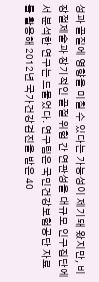성과 골질에 영향을 미칠 수 있다는 가능성이 제기돼 왔지만, 비장절제술과 장기적인 골절 위험 간 연관성을 대규모 인구집단에서 분석한 연구는 드물었다. 연구팀은 국민건강보험공단 자료를 활용해 2012년 국가건강검진을 받은 40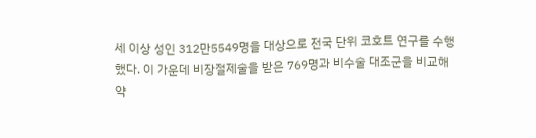세 이상 성인 312만5549명을 대상으로 전국 단위 코호트 연구를 수행했다. 이 가운데 비장절제술을 받은 769명과 비수술 대조군을 비교해 약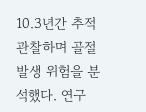10.3년간 추적 관찰하며 골절 발생 위험을 분석했다. 연구